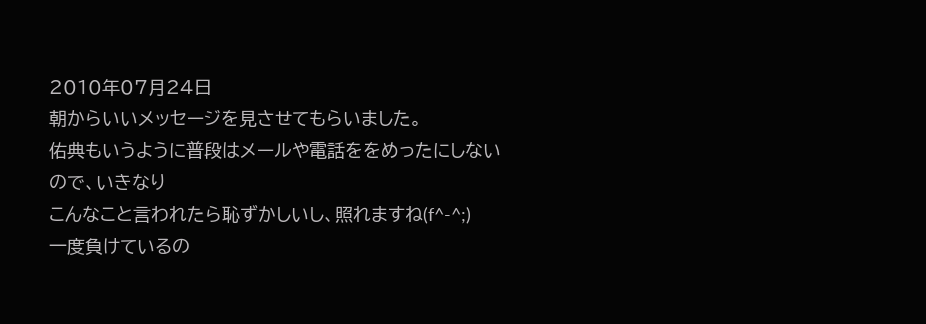2010年07月24日
朝からいいメッセージを見させてもらいました。
佑典もいうように普段はメールや電話ををめったにしないので、いきなり
こんなこと言われたら恥ずかしいし、照れますね(f^-^;)
一度負けているの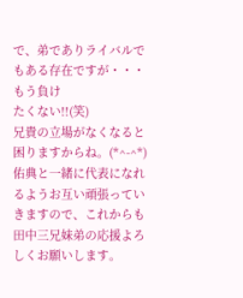で、弟でありライバルでもある存在ですが・・・もう負け
たくない!!(笑)
兄貴の立場がなくなると困りますからね。(*^-^*)
佑典と一緒に代表になれるようお互い頑張っていきますので、これからも
田中三兄妹弟の応援よろしくお願いします。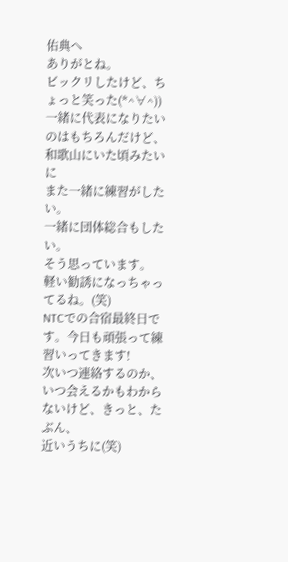佑典へ
ありがとね。
ビックリしたけど、ちょっと笑った(*^∀^))
一緒に代表になりたいのはもちろんだけど、和歌山にいた頃みたいに
また一緒に練習がしたい。
一緒に団体総合もしたい。
そう思っています。
軽い勧誘になっちゃってるね。(笑)
NTCでの合宿最終日です。今日も頑張って練習いってきます!
次いつ連絡するのか、いつ会えるかもわからないけど、きっと、たぶん、
近いうちに(笑)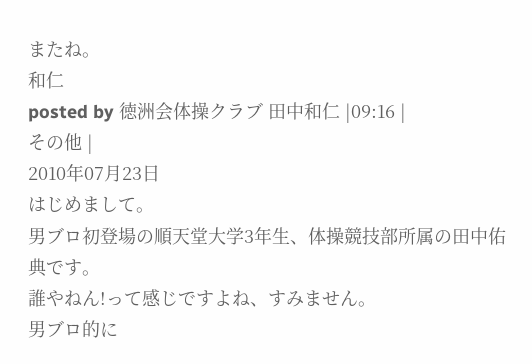またね。
和仁
posted by 徳洲会体操クラブ 田中和仁 |09:16 |
その他 |
2010年07月23日
はじめまして。
男ブロ初登場の順天堂大学3年生、体操競技部所属の田中佑典です。
誰やねん!って感じですよね、すみません。
男ブロ的に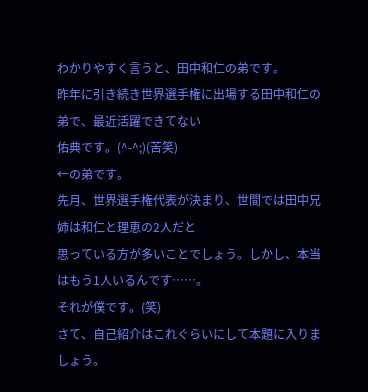わかりやすく言うと、田中和仁の弟です。
昨年に引き続き世界選手権に出場する田中和仁の弟で、最近活躍できてない
佑典です。(^-^;)(苦笑)
←の弟です。
先月、世界選手権代表が決まり、世間では田中兄姉は和仁と理恵の2人だと
思っている方が多いことでしょう。しかし、本当はもう1人いるんです……。
それが僕です。(笑)
さて、自己紹介はこれぐらいにして本題に入りましょう。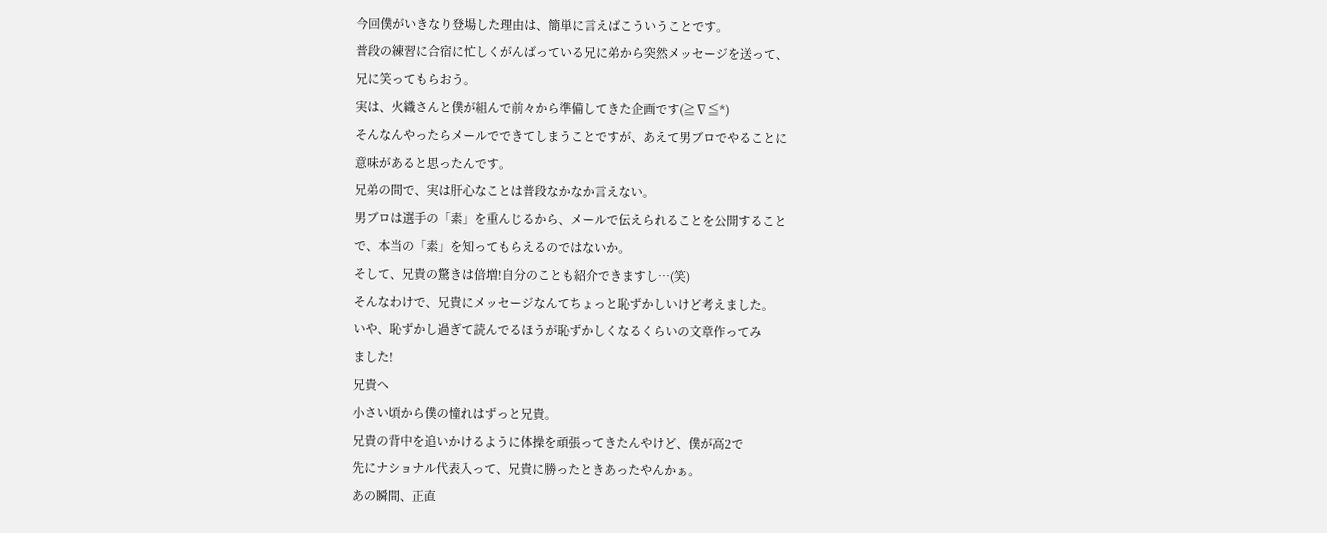今回僕がいきなり登場した理由は、簡単に言えばこういうことです。
普段の練習に合宿に忙しくがんばっている兄に弟から突然メッセージを送って、
兄に笑ってもらおう。
実は、火織さんと僕が組んで前々から準備してきた企画です(≧∇≦*)
そんなんやったらメールでできてしまうことですが、あえて男ブロでやることに
意味があると思ったんです。
兄弟の間で、実は肝心なことは普段なかなか言えない。
男ブロは選手の「素」を重んじるから、メールで伝えられることを公開すること
で、本当の「素」を知ってもらえるのではないか。
そして、兄貴の驚きは倍増!自分のことも紹介できますし…(笑)
そんなわけで、兄貴にメッセージなんてちょっと恥ずかしいけど考えました。
いや、恥ずかし過ぎて読んでるほうが恥ずかしくなるくらいの文章作ってみ
ました!
兄貴へ
小さい頃から僕の憧れはずっと兄貴。
兄貴の背中を追いかけるように体操を頑張ってきたんやけど、僕が高2で
先にナショナル代表入って、兄貴に勝ったときあったやんかぁ。
あの瞬間、正直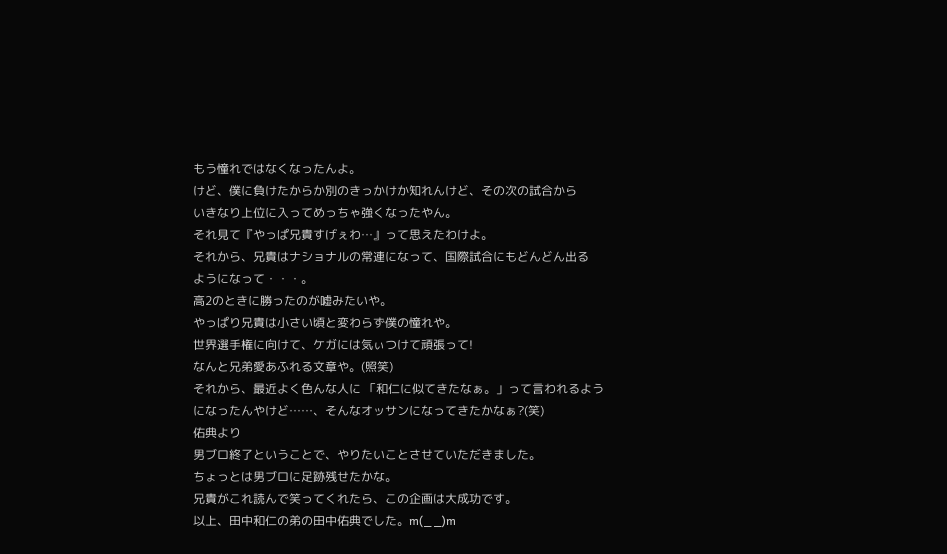もう憧れではなくなったんよ。
けど、僕に負けたからか別のきっかけか知れんけど、その次の試合から
いきなり上位に入ってめっちゃ強くなったやん。
それ見て『やっぱ兄貴すげぇわ…』って思えたわけよ。
それから、兄貴はナショナルの常連になって、国際試合にもどんどん出る
ようになって・・・。
高2のときに勝ったのが嘘みたいや。
やっぱり兄貴は小さい頃と変わらず僕の憧れや。
世界選手権に向けて、ケガには気ぃつけて頑張って!
なんと兄弟愛あふれる文章や。(照笑)
それから、最近よく色んな人に 「和仁に似てきたなぁ。」って言われるよう
になったんやけど……、そんなオッサンになってきたかなぁ?(笑)
佑典より
男ブロ終了ということで、やりたいことさせていただきました。
ちょっとは男ブロに足跡残せたかな。
兄貴がこれ読んで笑ってくれたら、この企画は大成功です。
以上、田中和仁の弟の田中佑典でした。m(_ _)m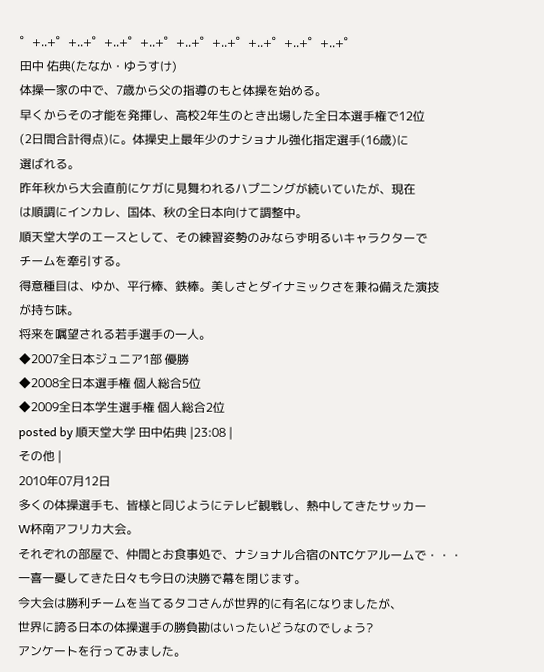゜+..+゜+..+゜+..+゜+..+゜+..+゜+..+゜+..+゜+..+゜+..+゜
田中 佑典(たなか・ゆうすけ)
体操一家の中で、7歳から父の指導のもと体操を始める。
早くからその才能を発揮し、高校2年生のとき出場した全日本選手権で12位
(2日間合計得点)に。体操史上最年少のナショナル強化指定選手(16歳)に
選ばれる。
昨年秋から大会直前にケガに見舞われるハプニングが続いていたが、現在
は順調にインカレ、国体、秋の全日本向けて調整中。
順天堂大学のエースとして、その練習姿勢のみならず明るいキャラクターで
チームを牽引する。
得意種目は、ゆか、平行棒、鉄棒。美しさとダイナミックさを兼ね備えた演技
が持ち味。
将来を嘱望される若手選手の一人。
◆2007全日本ジュニア1部 優勝
◆2008全日本選手権 個人総合5位
◆2009全日本学生選手権 個人総合2位
posted by 順天堂大学 田中佑典 |23:08 |
その他 |
2010年07月12日
多くの体操選手も、皆様と同じようにテレビ観戦し、熱中してきたサッカー
W杯南アフリカ大会。
それぞれの部屋で、仲間とお食事処で、ナショナル合宿のNTCケアルームで・・・
一喜一憂してきた日々も今日の決勝で幕を閉じます。
今大会は勝利チームを当てるタコさんが世界的に有名になりましたが、
世界に誇る日本の体操選手の勝負勘はいったいどうなのでしょう?
アンケートを行ってみました。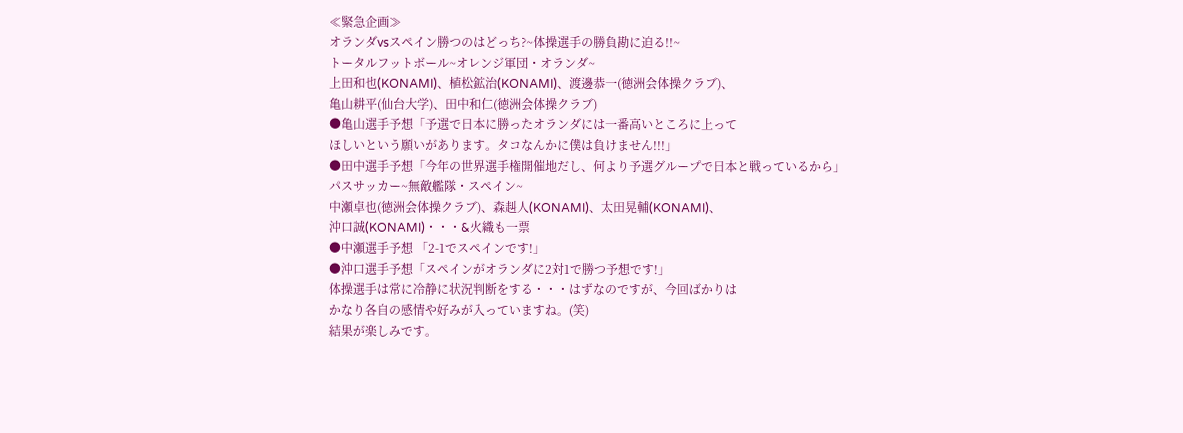≪緊急企画≫
オランダvsスペイン勝つのはどっち?~体操選手の勝負勘に迫る!!~
トータルフットボール~オレンジ軍団・オランダ~
上田和也(KONAMI)、植松鉱治(KONAMI)、渡邊恭一(徳洲会体操クラブ)、
亀山耕平(仙台大学)、田中和仁(徳洲会体操クラブ)
●亀山選手予想「予選で日本に勝ったオランダには一番高いところに上って
ほしいという願いがあります。タコなんかに僕は負けません!!!」
●田中選手予想「今年の世界選手権開催地だし、何より予選グループで日本と戦っているから」
パスサッカー~無敵艦隊・スペイン~
中瀬卓也(徳洲会体操クラブ)、森赳人(KONAMI)、太田晃輔(KONAMI)、
沖口誠(KONAMI)・・・&火織も一票
●中瀬選手予想 「2-1でスペインです!」
●沖口選手予想「スペインがオランダに2対1で勝つ予想です!」
体操選手は常に冷静に状況判断をする・・・はずなのですが、今回ばかりは
かなり各自の感情や好みが入っていますね。(笑)
結果が楽しみです。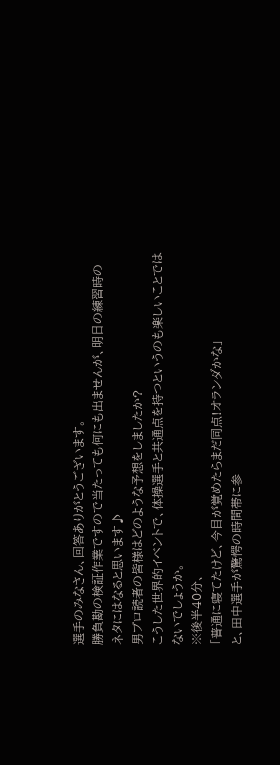選手のみなさん、回答ありがとうございます。
勝負勘の検証作業ですので当たっても何にも出ませんが、明日の練習時の
ネタにはなると思います♪
男ブロ読者の皆様はどのような予想をしましたか?
こうした世界的イベントで、体操選手と共通点を持つというのも楽しいことでは
ないでしょうか。
※後半40分、
「普通に寝てたけど、今目が覚めたらまだ同点!オランダかな」
と、田中選手が驚愕の時間帯に参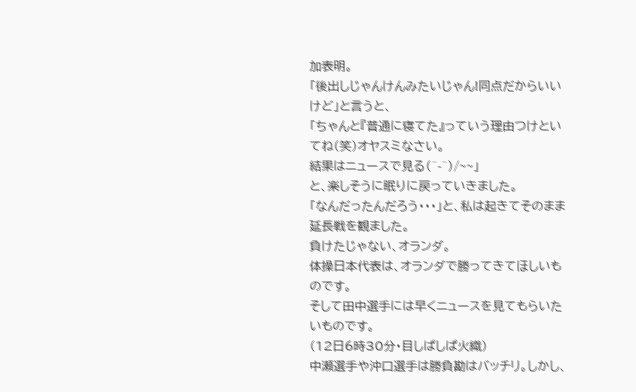加表明。
「後出しじゃんけんみたいじゃん!同点だからいいけど」と言うと、
「ちゃんと『普通に寝てた』っていう理由つけといてね(笑)オヤスミなさい。
結果はニュースで見る(^-^)/~~」
と、楽しそうに眠りに戻っていきました。
「なんだったんだろう・・・」と、私は起きてそのまま延長戦を観ました。
負けたじゃない、オランダ。
体操日本代表は、オランダで勝ってきてほしいものです。
そして田中選手には早くニュースを見てもらいたいものです。
(12日6時30分・目しぱしぱ火織)
中瀬選手や沖口選手は勝負勘はバッチリ。しかし、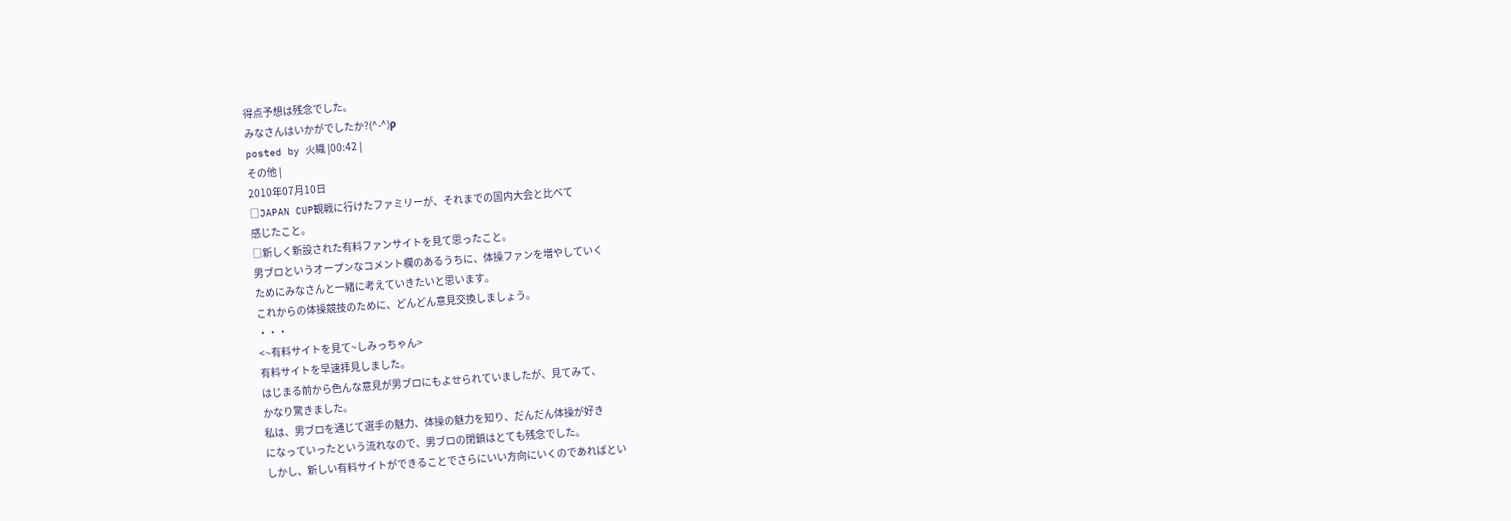得点予想は残念でした。
みなさんはいかがでしたか?(^-^)ρ
posted by 火織 |00:42 |
その他 |
2010年07月10日
□JAPAN CUP観戦に行けたファミリーが、それまでの国内大会と比べて
感じたこと。
□新しく新設された有料ファンサイトを見て思ったこと。
男ブロというオープンなコメント欄のあるうちに、体操ファンを増やしていく
ためにみなさんと一緒に考えていきたいと思います。
これからの体操競技のために、どんどん意見交換しましょう。
・・・
<~有料サイトを見て~しみっちゃん>
有料サイトを早速拝見しました。
はじまる前から色んな意見が男ブロにもよせられていましたが、見てみて、
かなり驚きました。
私は、男ブロを通じて選手の魅力、体操の魅力を知り、だんだん体操が好き
になっていったという流れなので、男ブロの閉鎖はとても残念でした。
しかし、新しい有料サイトができることでさらにいい方向にいくのであればとい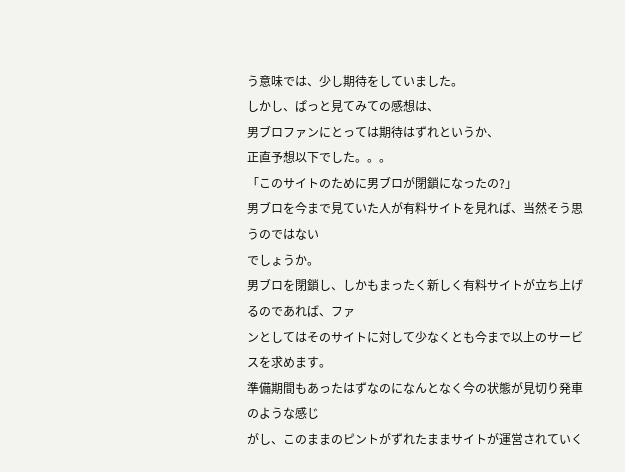う意味では、少し期待をしていました。
しかし、ぱっと見てみての感想は、
男ブロファンにとっては期待はずれというか、
正直予想以下でした。。。
「このサイトのために男ブロが閉鎖になったの?」
男ブロを今まで見ていた人が有料サイトを見れば、当然そう思うのではない
でしょうか。
男ブロを閉鎖し、しかもまったく新しく有料サイトが立ち上げるのであれば、ファ
ンとしてはそのサイトに対して少なくとも今まで以上のサービスを求めます。
準備期間もあったはずなのになんとなく今の状態が見切り発車のような感じ
がし、このままのピントがずれたままサイトが運営されていく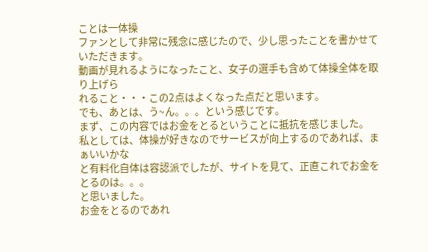ことは一体操
ファンとして非常に残念に感じたので、少し思ったことを書かせていただきます。
動画が見れるようになったこと、女子の選手も含めて体操全体を取り上げら
れること・・・この2点はよくなった点だと思います。
でも、あとは、う~ん。。。という感じです。
まず、この内容ではお金をとるということに抵抗を感じました。
私としては、体操が好きなのでサービスが向上するのであれば、まぁいいかな
と有料化自体は容認派でしたが、サイトを見て、正直これでお金をとるのは。。。
と思いました。
お金をとるのであれ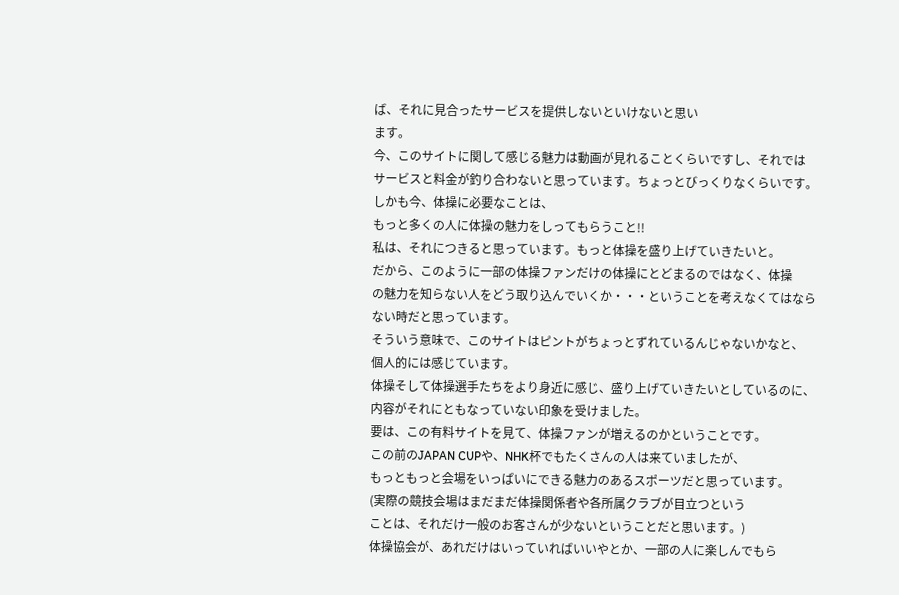ば、それに見合ったサービスを提供しないといけないと思い
ます。
今、このサイトに関して感じる魅力は動画が見れることくらいですし、それでは
サービスと料金が釣り合わないと思っています。ちょっとびっくりなくらいです。
しかも今、体操に必要なことは、
もっと多くの人に体操の魅力をしってもらうこと!!
私は、それにつきると思っています。もっと体操を盛り上げていきたいと。
だから、このように一部の体操ファンだけの体操にとどまるのではなく、体操
の魅力を知らない人をどう取り込んでいくか・・・ということを考えなくてはなら
ない時だと思っています。
そういう意味で、このサイトはピントがちょっとずれているんじゃないかなと、
個人的には感じています。
体操そして体操選手たちをより身近に感じ、盛り上げていきたいとしているのに、
内容がそれにともなっていない印象を受けました。
要は、この有料サイトを見て、体操ファンが増えるのかということです。
この前のJAPAN CUPや、NHK杯でもたくさんの人は来ていましたが、
もっともっと会場をいっぱいにできる魅力のあるスポーツだと思っています。
(実際の競技会場はまだまだ体操関係者や各所属クラブが目立つという
ことは、それだけ一般のお客さんが少ないということだと思います。)
体操協会が、あれだけはいっていればいいやとか、一部の人に楽しんでもら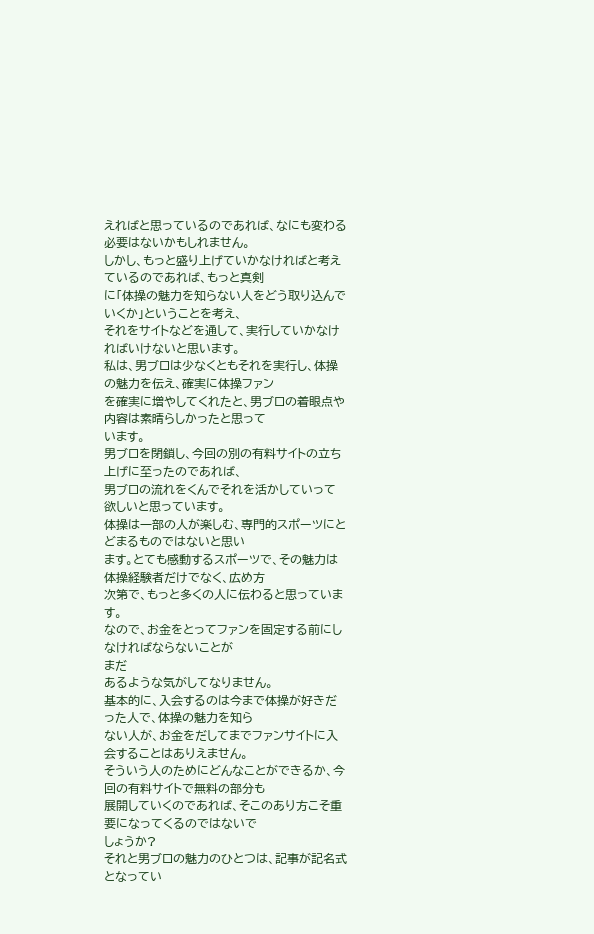えればと思っているのであれば、なにも変わる必要はないかもしれません。
しかし、もっと盛り上げていかなければと考えているのであれば、もっと真剣
に「体操の魅力を知らない人をどう取り込んでいくか」ということを考え、
それをサイトなどを通して、実行していかなければいけないと思います。
私は、男ブロは少なくともそれを実行し、体操の魅力を伝え、確実に体操ファン
を確実に増やしてくれたと、男ブロの着眼点や内容は素晴らしかったと思って
います。
男ブロを閉鎖し、今回の別の有料サイトの立ち上げに至ったのであれば、
男ブロの流れをくんでそれを活かしていって欲しいと思っています。
体操は一部の人が楽しむ、専門的スポーツにとどまるものではないと思い
ます。とても感動するスポーツで、その魅力は体操経験者だけでなく、広め方
次第で、もっと多くの人に伝わると思っています。
なので、お金をとってファンを固定する前にしなければならないことが
まだ
あるような気がしてなりません。
基本的に、入会するのは今まで体操が好きだった人で、体操の魅力を知ら
ない人が、お金をだしてまでファンサイトに入会することはありえません。
そういう人のためにどんなことができるか、今回の有料サイトで無料の部分も
展開していくのであれば、そこのあり方こそ重要になってくるのではないで
しょうか?
それと男ブロの魅力のひとつは、記事が記名式となってい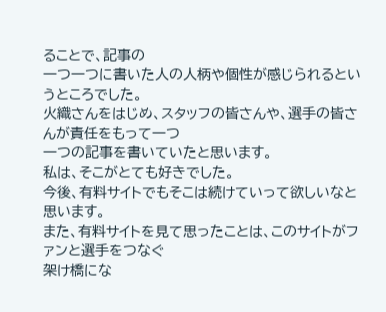ることで、記事の
一つ一つに書いた人の人柄や個性が感じられるというところでした。
火織さんをはじめ、スタッフの皆さんや、選手の皆さんが責任をもって一つ
一つの記事を書いていたと思います。
私は、そこがとても好きでした。
今後、有料サイトでもそこは続けていって欲しいなと思います。
また、有料サイトを見て思ったことは、このサイトがファンと選手をつなぐ
架け橋にな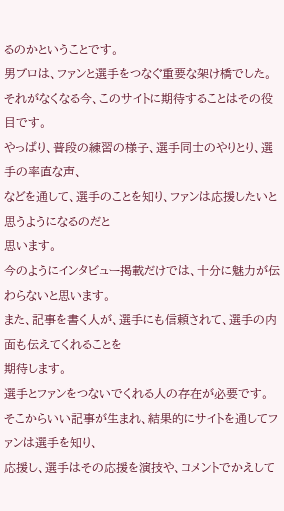るのかということです。
男ブロは、ファンと選手をつなぐ重要な架け橋でした。
それがなくなる今、このサイトに期待することはその役目です。
やっぱり、普段の練習の様子、選手同士のやりとり、選手の率直な声、
などを通して、選手のことを知り、ファンは応援したいと思うようになるのだと
思います。
今のようにインタビュー掲載だけでは、十分に魅力が伝わらないと思います。
また、記事を書く人が、選手にも信頼されて、選手の内面も伝えてくれることを
期待します。
選手とファンをつないでくれる人の存在が必要です。
そこからいい記事が生まれ、結果的にサイトを通してファンは選手を知り、
応援し、選手はその応援を演技や、コメントでかえして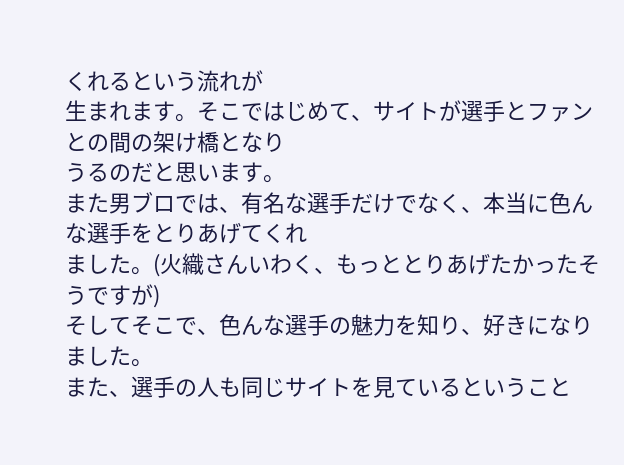くれるという流れが
生まれます。そこではじめて、サイトが選手とファンとの間の架け橋となり
うるのだと思います。
また男ブロでは、有名な選手だけでなく、本当に色んな選手をとりあげてくれ
ました。(火織さんいわく、もっととりあげたかったそうですが)
そしてそこで、色んな選手の魅力を知り、好きになりました。
また、選手の人も同じサイトを見ているということ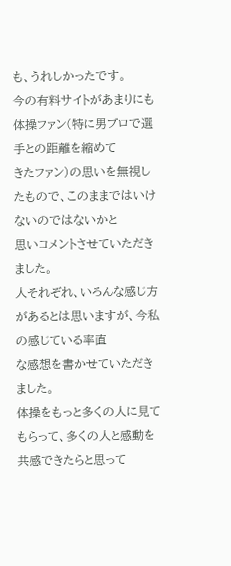も、うれしかったです。
今の有料サイトがあまりにも体操ファン(特に男ブロで選手との距離を縮めて
きたファン)の思いを無視したもので、このままではいけないのではないかと
思いコメントさせていただきました。
人それぞれ、いろんな感じ方があるとは思いますが、今私の感じている率直
な感想を書かせていただきました。
体操をもっと多くの人に見てもらって、多くの人と感動を共感できたらと思って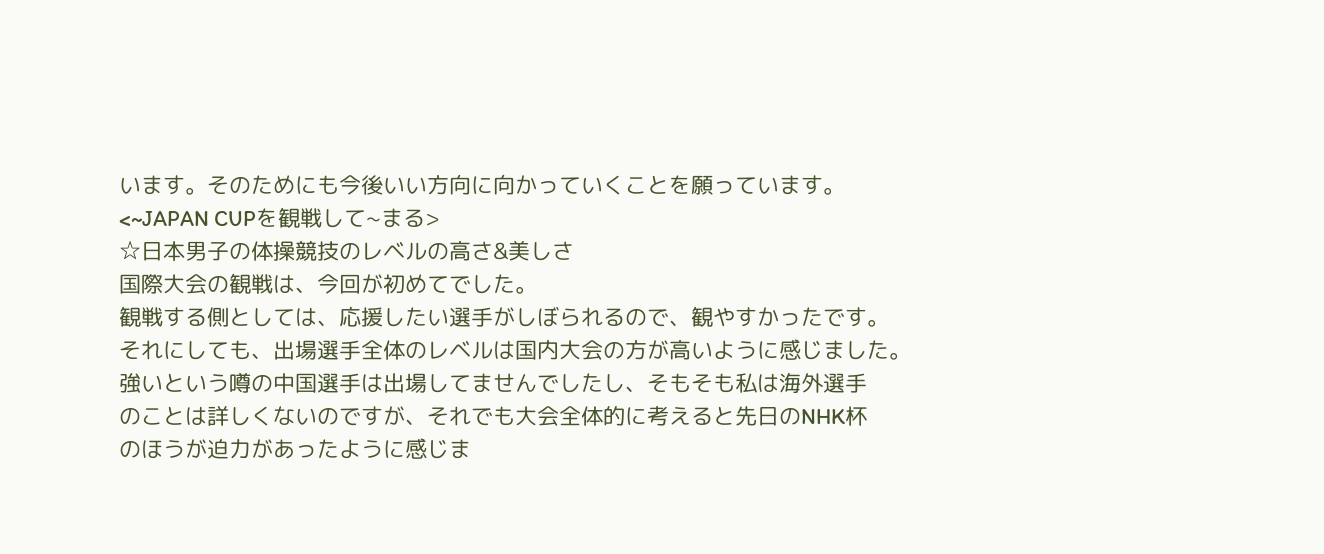います。そのためにも今後いい方向に向かっていくことを願っています。
<~JAPAN CUPを観戦して~まる>
☆日本男子の体操競技のレベルの高さ&美しさ
国際大会の観戦は、今回が初めてでした。
観戦する側としては、応援したい選手がしぼられるので、観やすかったです。
それにしても、出場選手全体のレベルは国内大会の方が高いように感じました。
強いという噂の中国選手は出場してませんでしたし、そもそも私は海外選手
のことは詳しくないのですが、それでも大会全体的に考えると先日のNHK杯
のほうが迫力があったように感じま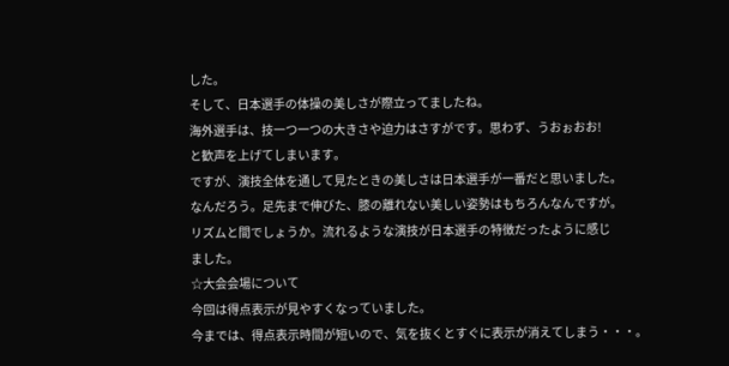した。
そして、日本選手の体操の美しさが際立ってましたね。
海外選手は、技一つ一つの大きさや迫力はさすがです。思わず、うおぉおお!
と歓声を上げてしまいます。
ですが、演技全体を通して見たときの美しさは日本選手が一番だと思いました。
なんだろう。足先まで伸びた、膝の離れない美しい姿勢はもちろんなんですが。
リズムと間でしょうか。流れるような演技が日本選手の特徴だったように感じ
ました。
☆大会会場について
今回は得点表示が見やすくなっていました。
今までは、得点表示時間が短いので、気を抜くとすぐに表示が消えてしまう・・・。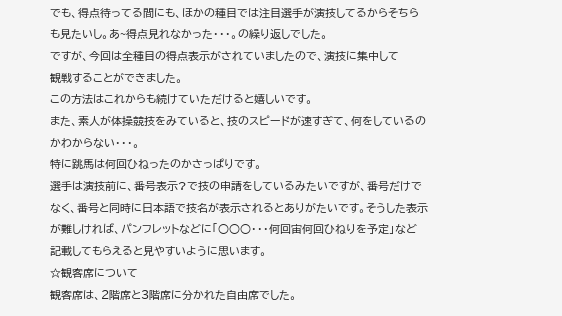でも、得点待ってる間にも、ほかの種目では注目選手が演技してるからそちら
も見たいし。あ~得点見れなかった・・・。の繰り返しでした。
ですが、今回は全種目の得点表示がされていましたので、演技に集中して
観戦することができました。
この方法はこれからも続けていただけると嬉しいです。
また、素人が体操競技をみていると、技のスピードが速すぎて、何をしているの
かわからない・・・。
特に跳馬は何回ひねったのかさっぱりです。
選手は演技前に、番号表示?で技の申請をしているみたいですが、番号だけで
なく、番号と同時に日本語で技名が表示されるとありがたいです。そうした表示
が難しければ、パンフレットなどに「○○○・・・何回宙何回ひねりを予定」など
記載してもらえると見やすいように思います。
☆観客席について
観客席は、2階席と3階席に分かれた自由席でした。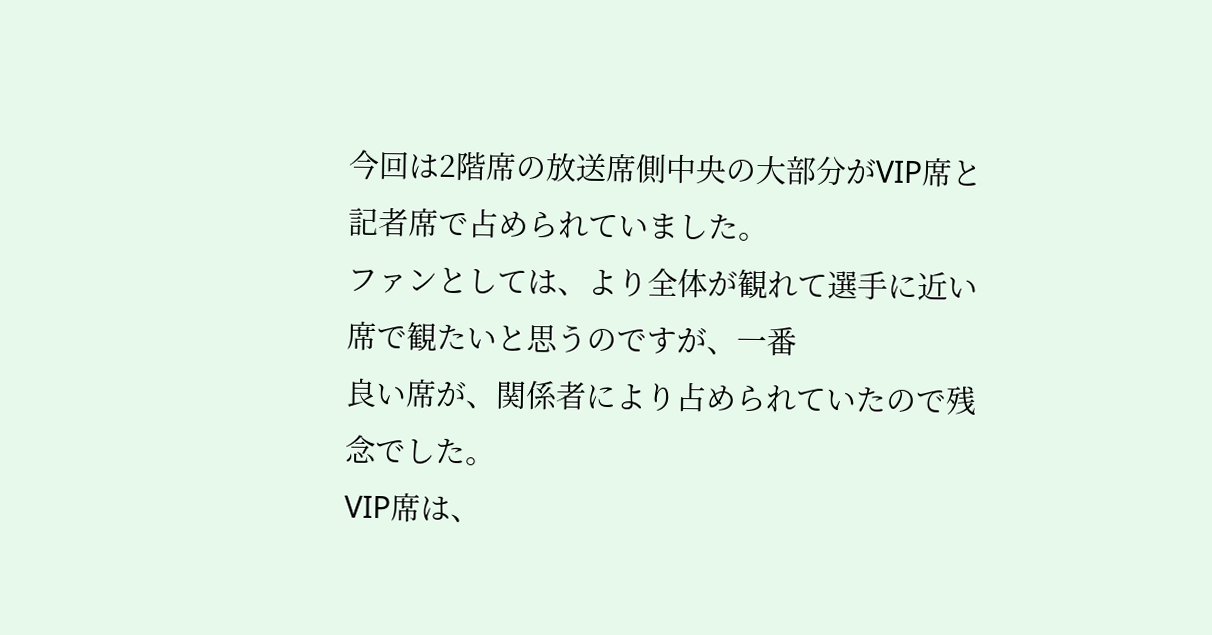今回は2階席の放送席側中央の大部分がVIP席と記者席で占められていました。
ファンとしては、より全体が観れて選手に近い席で観たいと思うのですが、一番
良い席が、関係者により占められていたので残念でした。
VIP席は、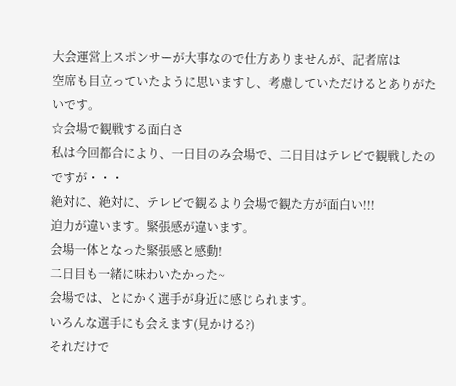大会運営上スポンサーが大事なので仕方ありませんが、記者席は
空席も目立っていたように思いますし、考慮していただけるとありがたいです。
☆会場で観戦する面白さ
私は今回都合により、一日目のみ会場で、二日目はテレビで観戦したのですが・・・
絶対に、絶対に、テレビで観るより会場で観た方が面白い!!!
迫力が違います。緊張感が違います。
会場一体となった緊張感と感動!
二日目も一緒に味わいたかった~
会場では、とにかく選手が身近に感じられます。
いろんな選手にも会えます(見かける?)
それだけで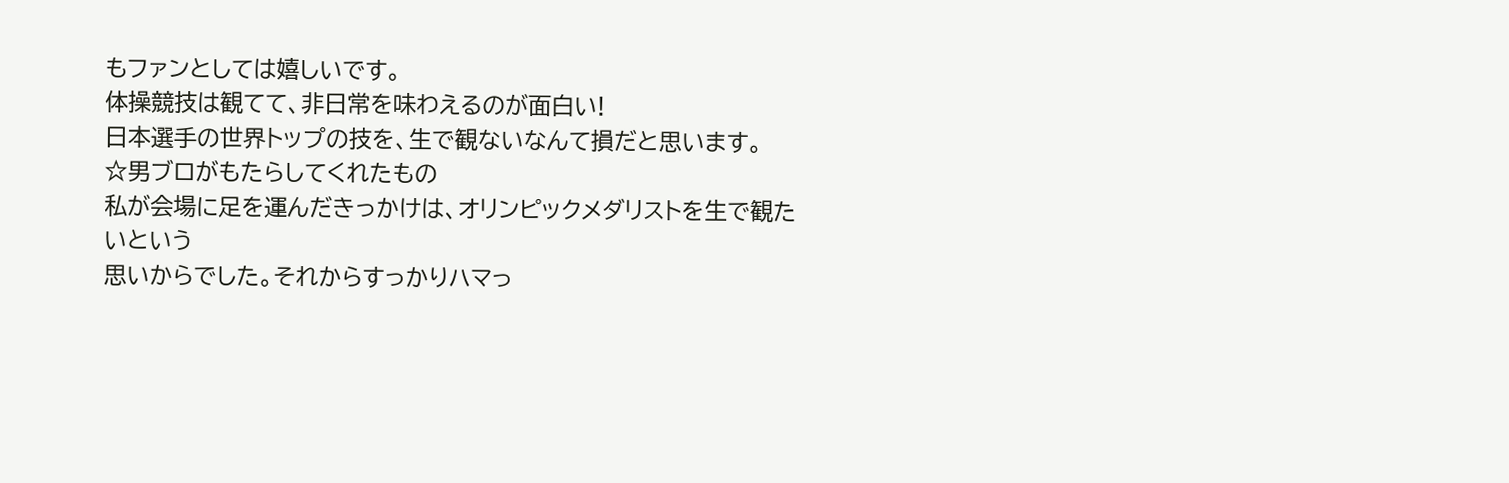もファンとしては嬉しいです。
体操競技は観てて、非日常を味わえるのが面白い!
日本選手の世界トップの技を、生で観ないなんて損だと思います。
☆男ブロがもたらしてくれたもの
私が会場に足を運んだきっかけは、オリンピックメダリストを生で観たいという
思いからでした。それからすっかりハマっ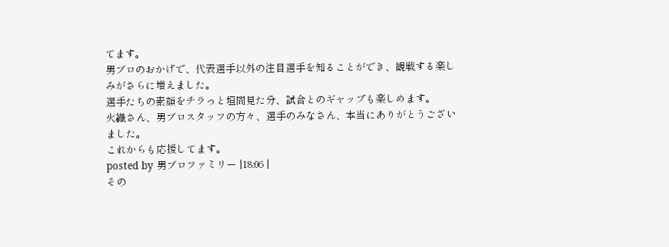てます。
男ブロのおかげで、代表選手以外の注目選手を知ることができ、観戦する楽し
みがさらに増えました。
選手たちの素顔をチラっと垣間見た分、試合とのギャップも楽しめます。
火織さん、男ブロスタッフの方々、選手のみなさん、本当にありがとうござい
ました。
これからも応援してます。
posted by 男ブロファミリー |18:06 |
その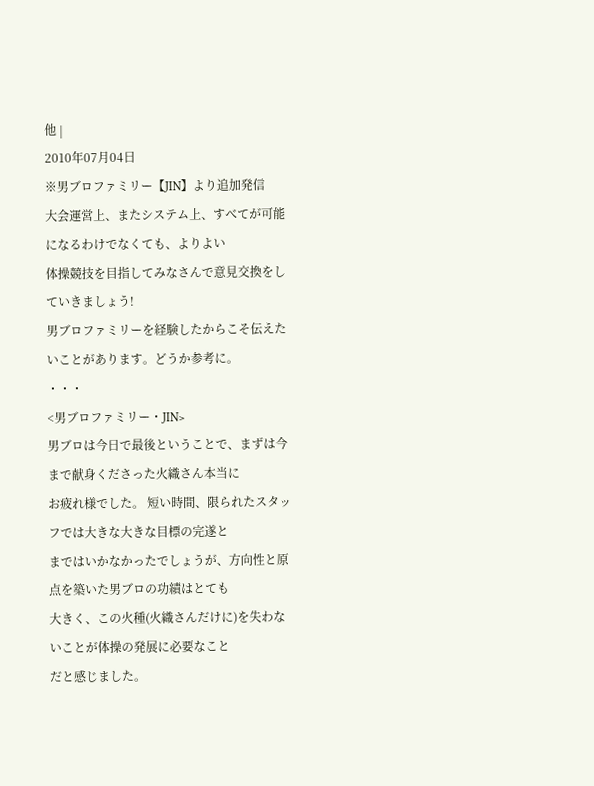他 |
2010年07月04日
※男ブロファミリー【JIN】より追加発信
大会運営上、またシステム上、すべてが可能になるわけでなくても、よりよい
体操競技を目指してみなさんで意見交換をしていきましょう!
男ブロファミリーを経験したからこそ伝えたいことがあります。どうか参考に。
・・・
<男ブロファミリー・JIN>
男ブロは今日で最後ということで、まずは今まで献身くださった火織さん本当に
お疲れ様でした。 短い時間、限られたスタッフでは大きな大きな目標の完遂と
まではいかなかったでしょうが、方向性と原点を築いた男ブロの功績はとても
大きく、この火種(火織さんだけに)を失わないことが体操の発展に必要なこと
だと感じました。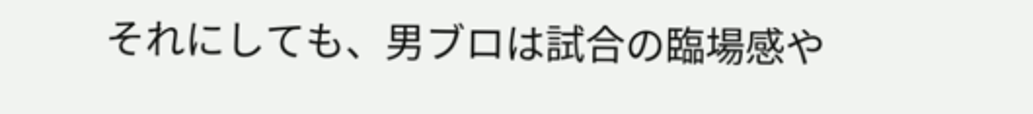それにしても、男ブロは試合の臨場感や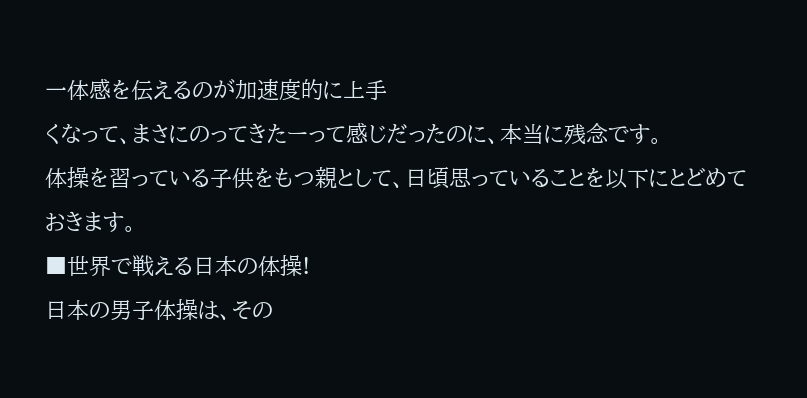一体感を伝えるのが加速度的に上手
くなって、まさにのってきたーって感じだったのに、本当に残念です。
体操を習っている子供をもつ親として、日頃思っていることを以下にとどめて
おきます。
■世界で戦える日本の体操!
日本の男子体操は、その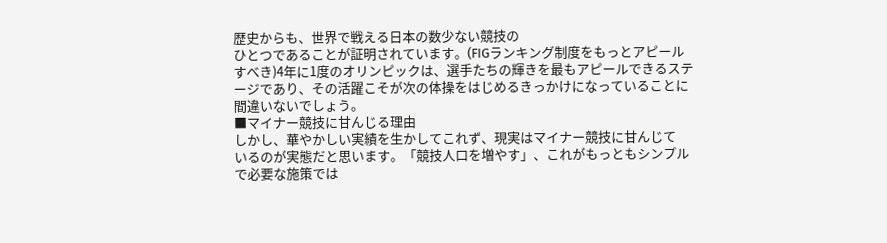歴史からも、世界で戦える日本の数少ない競技の
ひとつであることが証明されています。(FIGランキング制度をもっとアピール
すべき)4年に1度のオリンピックは、選手たちの輝きを最もアピールできるステ
ージであり、その活躍こそが次の体操をはじめるきっかけになっていることに
間違いないでしょう。
■マイナー競技に甘んじる理由
しかし、華やかしい実績を生かしてこれず、現実はマイナー競技に甘んじて
いるのが実態だと思います。「競技人口を増やす」、これがもっともシンプル
で必要な施策では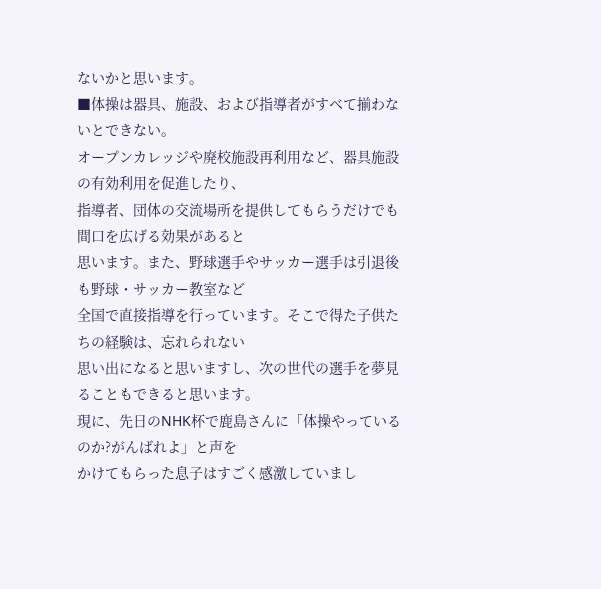ないかと思います。
■体操は器具、施設、および指導者がすべて揃わないとできない。
オープンカレッジや廃校施設再利用など、器具施設の有効利用を促進したり、
指導者、団体の交流場所を提供してもらうだけでも間口を広げる効果があると
思います。また、野球選手やサッカー選手は引退後も野球・サッカー教室など
全国で直接指導を行っています。そこで得た子供たちの経験は、忘れられない
思い出になると思いますし、次の世代の選手を夢見ることもできると思います。
現に、先日のNHK杯で鹿島さんに「体操やっているのか?がんばれよ」と声を
かけてもらった息子はすごく感激していまし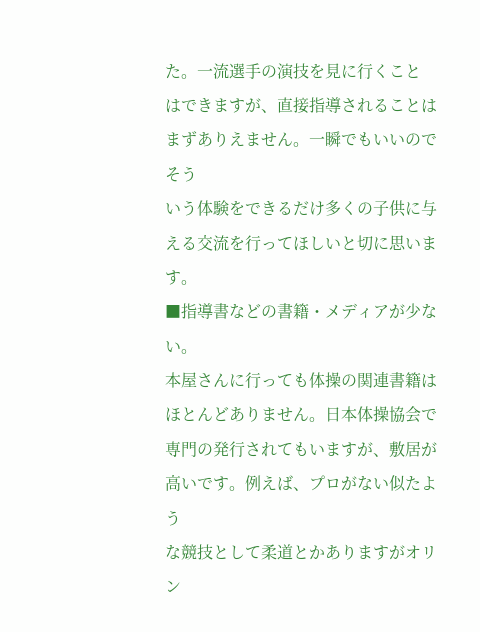た。一流選手の演技を見に行くこと
はできますが、直接指導されることはまずありえません。一瞬でもいいのでそう
いう体験をできるだけ多くの子供に与える交流を行ってほしいと切に思います。
■指導書などの書籍・メディアが少ない。
本屋さんに行っても体操の関連書籍はほとんどありません。日本体操協会で
専門の発行されてもいますが、敷居が高いです。例えば、プロがない似たよう
な競技として柔道とかありますがオリン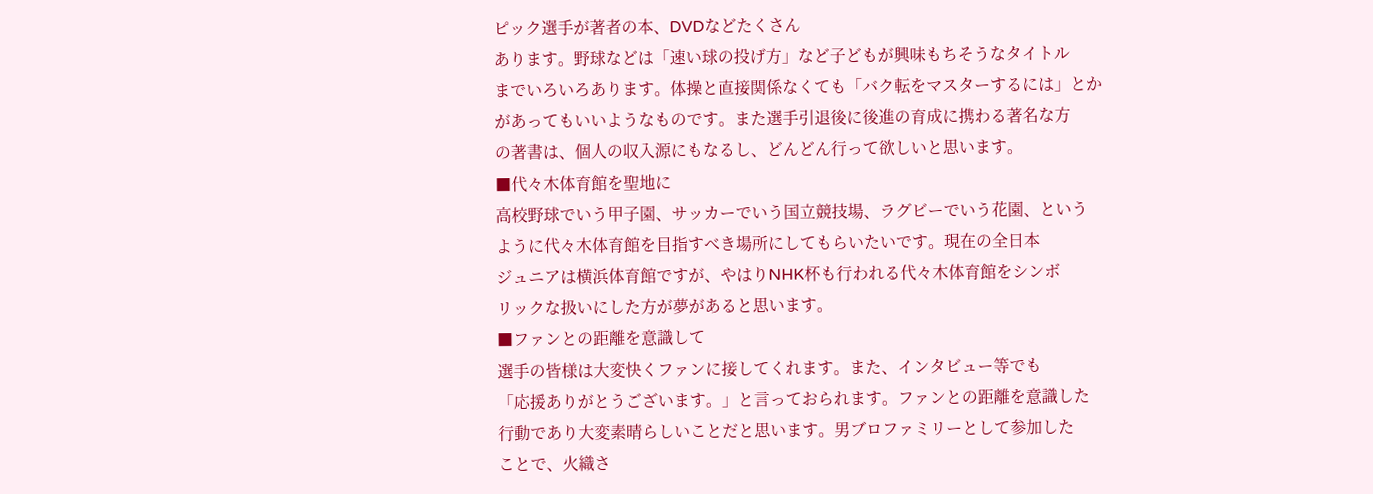ピック選手が著者の本、DVDなどたくさん
あります。野球などは「速い球の投げ方」など子どもが興味もちそうなタイトル
までいろいろあります。体操と直接関係なくても「バク転をマスターするには」とか
があってもいいようなものです。また選手引退後に後進の育成に携わる著名な方
の著書は、個人の収入源にもなるし、どんどん行って欲しいと思います。
■代々木体育館を聖地に
高校野球でいう甲子園、サッカーでいう国立競技場、ラグビーでいう花園、という
ように代々木体育館を目指すべき場所にしてもらいたいです。現在の全日本
ジュニアは横浜体育館ですが、やはりNHK杯も行われる代々木体育館をシンボ
リックな扱いにした方が夢があると思います。
■ファンとの距離を意識して
選手の皆様は大変快くファンに接してくれます。また、インタビュー等でも
「応援ありがとうございます。」と言っておられます。ファンとの距離を意識した
行動であり大変素晴らしいことだと思います。男ブロファミリーとして参加した
ことで、火織さ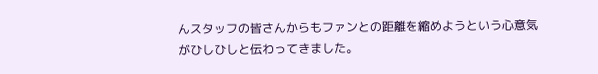んスタッフの皆さんからもファンとの距離を縮めようという心意気
がひしひしと伝わってきました。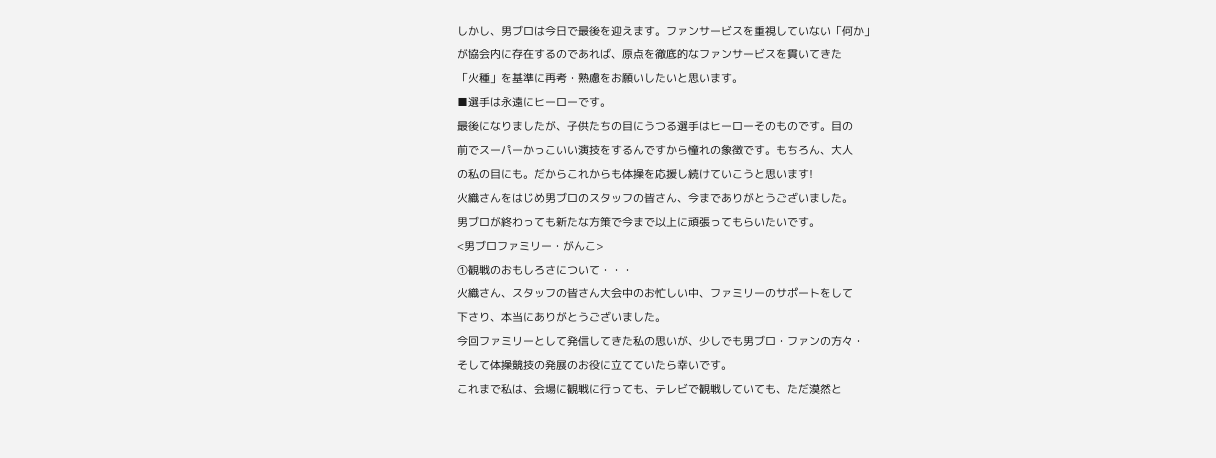しかし、男ブロは今日で最後を迎えます。ファンサービスを重視していない「何か」
が協会内に存在するのであれば、原点を徹底的なファンサービスを貫いてきた
「火種」を基準に再考・熟慮をお願いしたいと思います。
■選手は永遠にヒーローです。
最後になりましたが、子供たちの目にうつる選手はヒーローそのものです。目の
前でスーパーかっこいい演技をするんですから憧れの象徴です。もちろん、大人
の私の目にも。だからこれからも体操を応援し続けていこうと思います!
火織さんをはじめ男ブロのスタッフの皆さん、今までありがとうございました。
男ブロが終わっても新たな方策で今まで以上に頑張ってもらいたいです。
<男ブロファミリー・がんこ>
①観戦のおもしろさについて・・・
火織さん、スタッフの皆さん大会中のお忙しい中、ファミリーのサポートをして
下さり、本当にありがとうございました。
今回ファミリーとして発信してきた私の思いが、少しでも男ブロ・ファンの方々・
そして体操競技の発展のお役に立てていたら幸いです。
これまで私は、会場に観戦に行っても、テレビで観戦していても、ただ漠然と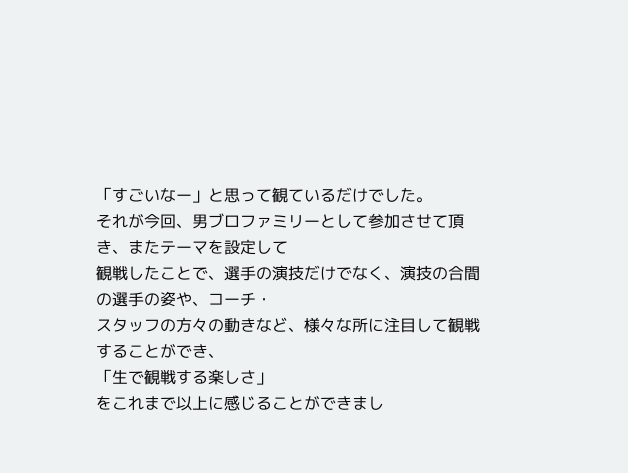「すごいなー」と思って観ているだけでした。
それが今回、男ブロファミリーとして参加させて頂き、またテーマを設定して
観戦したことで、選手の演技だけでなく、演技の合間の選手の姿や、コーチ・
スタッフの方々の動きなど、様々な所に注目して観戦することができ、
「生で観戦する楽しさ」
をこれまで以上に感じることができまし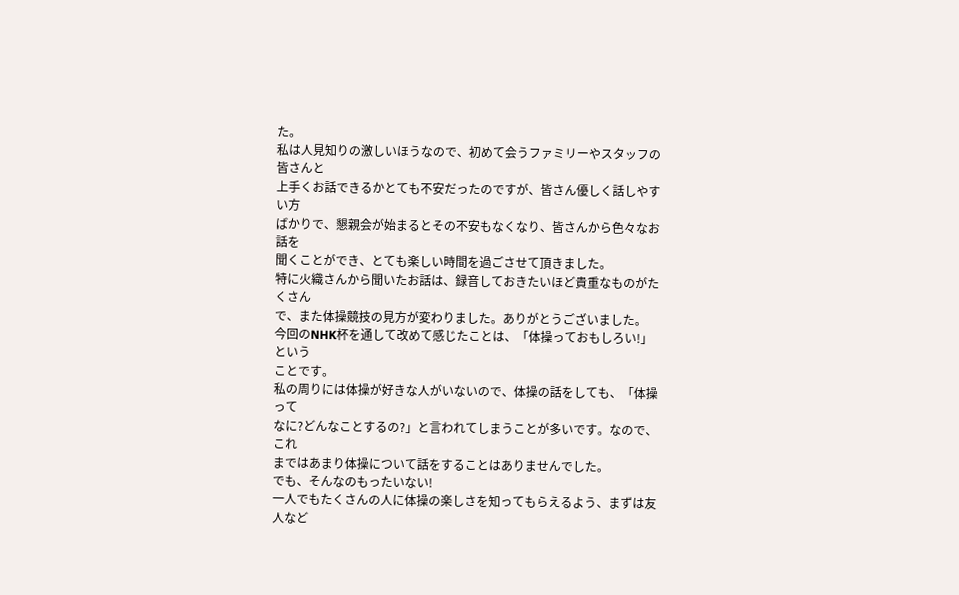た。
私は人見知りの激しいほうなので、初めて会うファミリーやスタッフの皆さんと
上手くお話できるかとても不安だったのですが、皆さん優しく話しやすい方
ばかりで、懇親会が始まるとその不安もなくなり、皆さんから色々なお話を
聞くことができ、とても楽しい時間を過ごさせて頂きました。
特に火織さんから聞いたお話は、録音しておきたいほど貴重なものがたくさん
で、また体操競技の見方が変わりました。ありがとうございました。
今回のNHK杯を通して改めて感じたことは、「体操っておもしろい!」という
ことです。
私の周りには体操が好きな人がいないので、体操の話をしても、「体操って
なに?どんなことするの?」と言われてしまうことが多いです。なので、これ
まではあまり体操について話をすることはありませんでした。
でも、そんなのもったいない!
一人でもたくさんの人に体操の楽しさを知ってもらえるよう、まずは友人など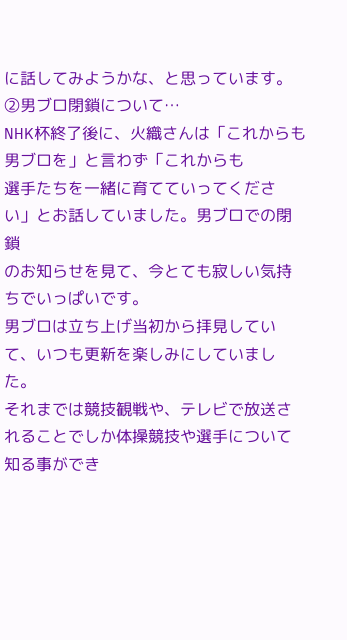に話してみようかな、と思っています。
②男ブロ閉鎖について…
NHK杯終了後に、火織さんは「これからも男ブロを」と言わず「これからも
選手たちを一緒に育てていってください」とお話していました。男ブロでの閉鎖
のお知らせを見て、今とても寂しい気持ちでいっぱいです。
男ブロは立ち上げ当初から拝見していて、いつも更新を楽しみにしていました。
それまでは競技観戦や、テレビで放送されることでしか体操競技や選手について
知る事ができ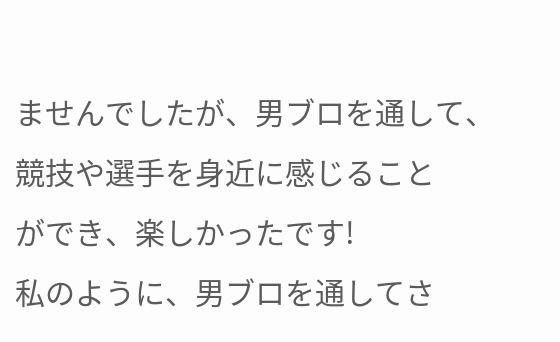ませんでしたが、男ブロを通して、競技や選手を身近に感じること
ができ、楽しかったです!
私のように、男ブロを通してさ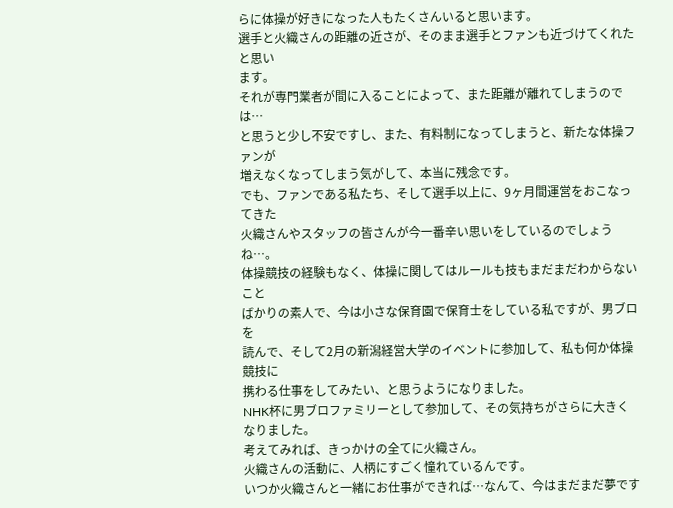らに体操が好きになった人もたくさんいると思います。
選手と火織さんの距離の近さが、そのまま選手とファンも近づけてくれたと思い
ます。
それが専門業者が間に入ることによって、また距離が離れてしまうのでは…
と思うと少し不安ですし、また、有料制になってしまうと、新たな体操ファンが
増えなくなってしまう気がして、本当に残念です。
でも、ファンである私たち、そして選手以上に、9ヶ月間運営をおこなってきた
火織さんやスタッフの皆さんが今一番辛い思いをしているのでしょうね…。
体操競技の経験もなく、体操に関してはルールも技もまだまだわからないこと
ばかりの素人で、今は小さな保育園で保育士をしている私ですが、男ブロを
読んで、そして2月の新潟経営大学のイベントに参加して、私も何か体操競技に
携わる仕事をしてみたい、と思うようになりました。
NHK杯に男ブロファミリーとして参加して、その気持ちがさらに大きくなりました。
考えてみれば、きっかけの全てに火織さん。
火織さんの活動に、人柄にすごく憧れているんです。
いつか火織さんと一緒にお仕事ができれば…なんて、今はまだまだ夢です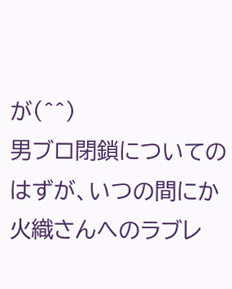が(^^)
男ブロ閉鎖についてのはずが、いつの間にか火織さんへのラブレ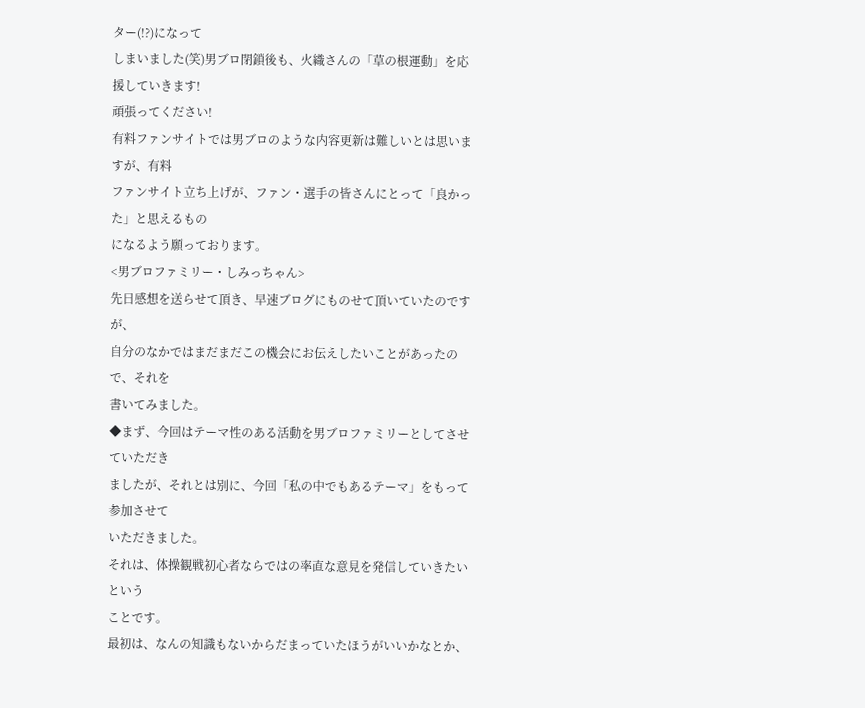ター(!?)になって
しまいました(笑)男ブロ閉鎖後も、火織さんの「草の根運動」を応援していきます!
頑張ってください!
有料ファンサイトでは男ブロのような内容更新は難しいとは思いますが、有料
ファンサイト立ち上げが、ファン・選手の皆さんにとって「良かった」と思えるもの
になるよう願っております。
<男ブロファミリー・しみっちゃん>
先日感想を送らせて頂き、早速ブログにものせて頂いていたのですが、
自分のなかではまだまだこの機会にお伝えしたいことがあったので、それを
書いてみました。
◆まず、今回はテーマ性のある活動を男ブロファミリーとしてさせていただき
ましたが、それとは別に、今回「私の中でもあるテーマ」をもって参加させて
いただきました。
それは、体操観戦初心者ならではの率直な意見を発信していきたいという
ことです。
最初は、なんの知識もないからだまっていたほうがいいかなとか、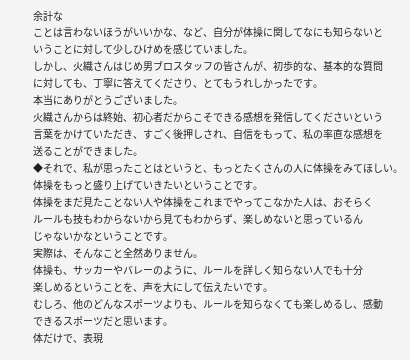余計な
ことは言わないほうがいいかな、など、自分が体操に関してなにも知らないと
いうことに対して少しひけめを感じていました。
しかし、火織さんはじめ男ブロスタッフの皆さんが、初歩的な、基本的な質問
に対しても、丁寧に答えてくださり、とてもうれしかったです。
本当にありがとうございました。
火織さんからは終始、初心者だからこそできる感想を発信してくださいという
言葉をかけていただき、すごく後押しされ、自信をもって、私の率直な感想を
送ることができました。
◆それで、私が思ったことはというと、もっとたくさんの人に体操をみてほしい。
体操をもっと盛り上げていきたいということです。
体操をまだ見たことない人や体操をこれまでやってこなかた人は、おそらく
ルールも技もわからないから見てもわからず、楽しめないと思っているん
じゃないかなということです。
実際は、そんなこと全然ありません。
体操も、サッカーやバレーのように、ルールを詳しく知らない人でも十分
楽しめるということを、声を大にして伝えたいです。
むしろ、他のどんなスポーツよりも、ルールを知らなくても楽しめるし、感動
できるスポーツだと思います。
体だけで、表現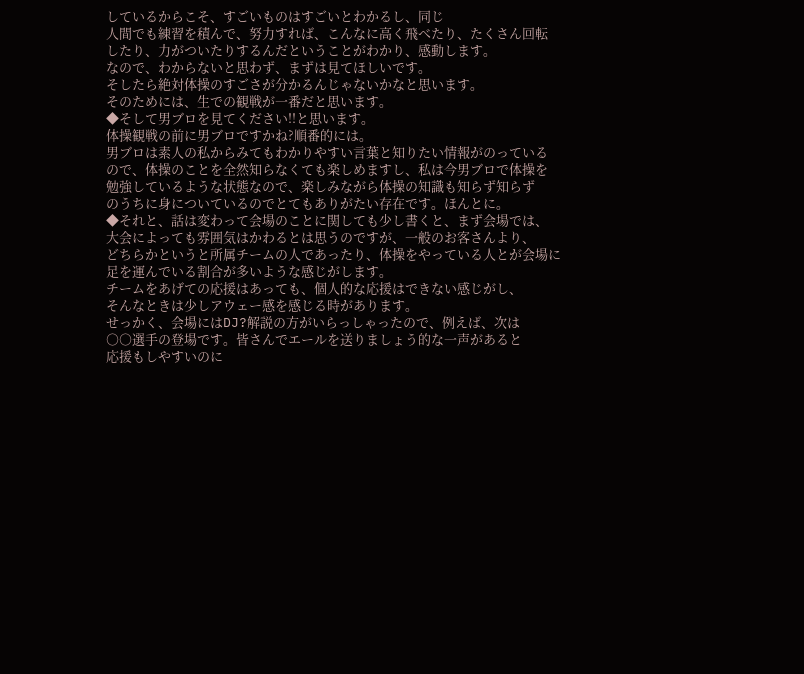しているからこそ、すごいものはすごいとわかるし、同じ
人間でも練習を積んで、努力すれば、こんなに高く飛べたり、たくさん回転
したり、力がついたりするんだということがわかり、感動します。
なので、わからないと思わず、まずは見てほしいです。
そしたら絶対体操のすごさが分かるんじゃないかなと思います。
そのためには、生での観戦が一番だと思います。
◆そして男ブロを見てください!!と思います。
体操観戦の前に男ブロですかね?順番的には。
男ブロは素人の私からみてもわかりやすい言葉と知りたい情報がのっている
ので、体操のことを全然知らなくても楽しめますし、私は今男ブロで体操を
勉強しているような状態なので、楽しみながら体操の知識も知らず知らず
のうちに身についているのでとてもありがたい存在です。ほんとに。
◆それと、話は変わって会場のことに関しても少し書くと、まず会場では、
大会によっても雰囲気はかわるとは思うのですが、一般のお客さんより、
どちらかというと所属チームの人であったり、体操をやっている人とが会場に
足を運んでいる割合が多いような感じがします。
チームをあげての応援はあっても、個人的な応援はできない感じがし、
そんなときは少しアウェー感を感じる時があります。
せっかく、会場にはDJ?解説の方がいらっしゃったので、例えば、次は
○○選手の登場です。皆さんでエールを送りましょう的な一声があると
応援もしやすいのに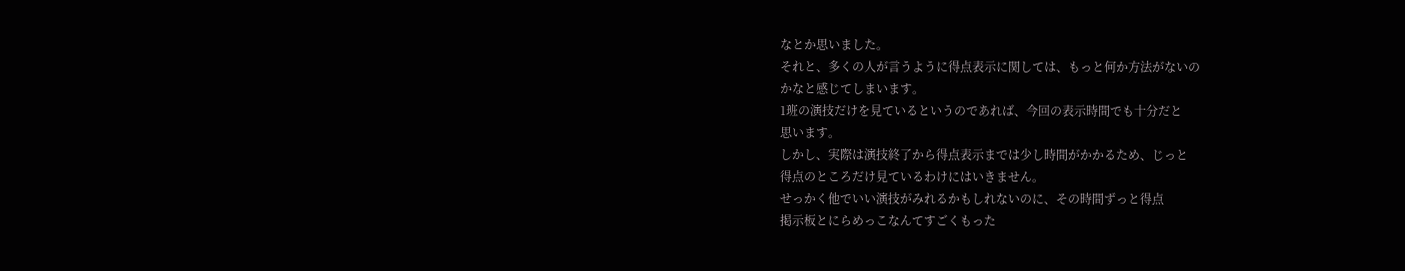なとか思いました。
それと、多くの人が言うように得点表示に関しては、もっと何か方法がないの
かなと感じてしまいます。
1班の演技だけを見ているというのであれば、今回の表示時間でも十分だと
思います。
しかし、実際は演技終了から得点表示までは少し時間がかかるため、じっと
得点のところだけ見ているわけにはいきません。
せっかく他でいい演技がみれるかもしれないのに、その時間ずっと得点
掲示板とにらめっこなんてすごくもった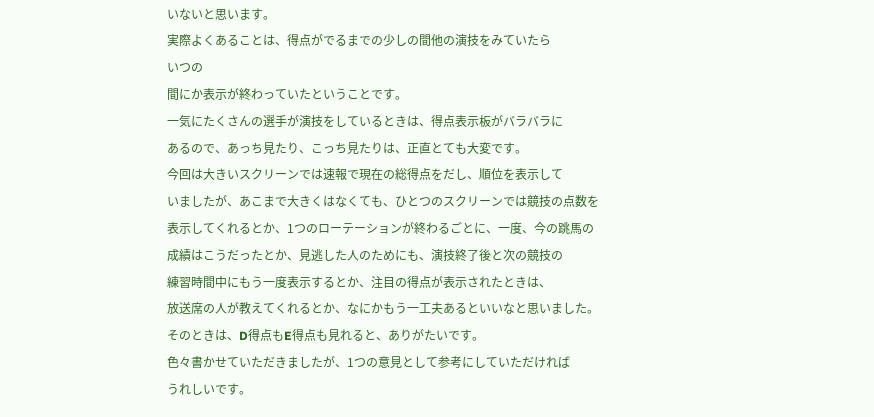いないと思います。
実際よくあることは、得点がでるまでの少しの間他の演技をみていたら
いつの
間にか表示が終わっていたということです。
一気にたくさんの選手が演技をしているときは、得点表示板がバラバラに
あるので、あっち見たり、こっち見たりは、正直とても大変です。
今回は大きいスクリーンでは速報で現在の総得点をだし、順位を表示して
いましたが、あこまで大きくはなくても、ひとつのスクリーンでは競技の点数を
表示してくれるとか、1つのローテーションが終わるごとに、一度、今の跳馬の
成績はこうだったとか、見逃した人のためにも、演技終了後と次の競技の
練習時間中にもう一度表示するとか、注目の得点が表示されたときは、
放送席の人が教えてくれるとか、なにかもう一工夫あるといいなと思いました。
そのときは、D得点もE得点も見れると、ありがたいです。
色々書かせていただきましたが、1つの意見として参考にしていただければ
うれしいです。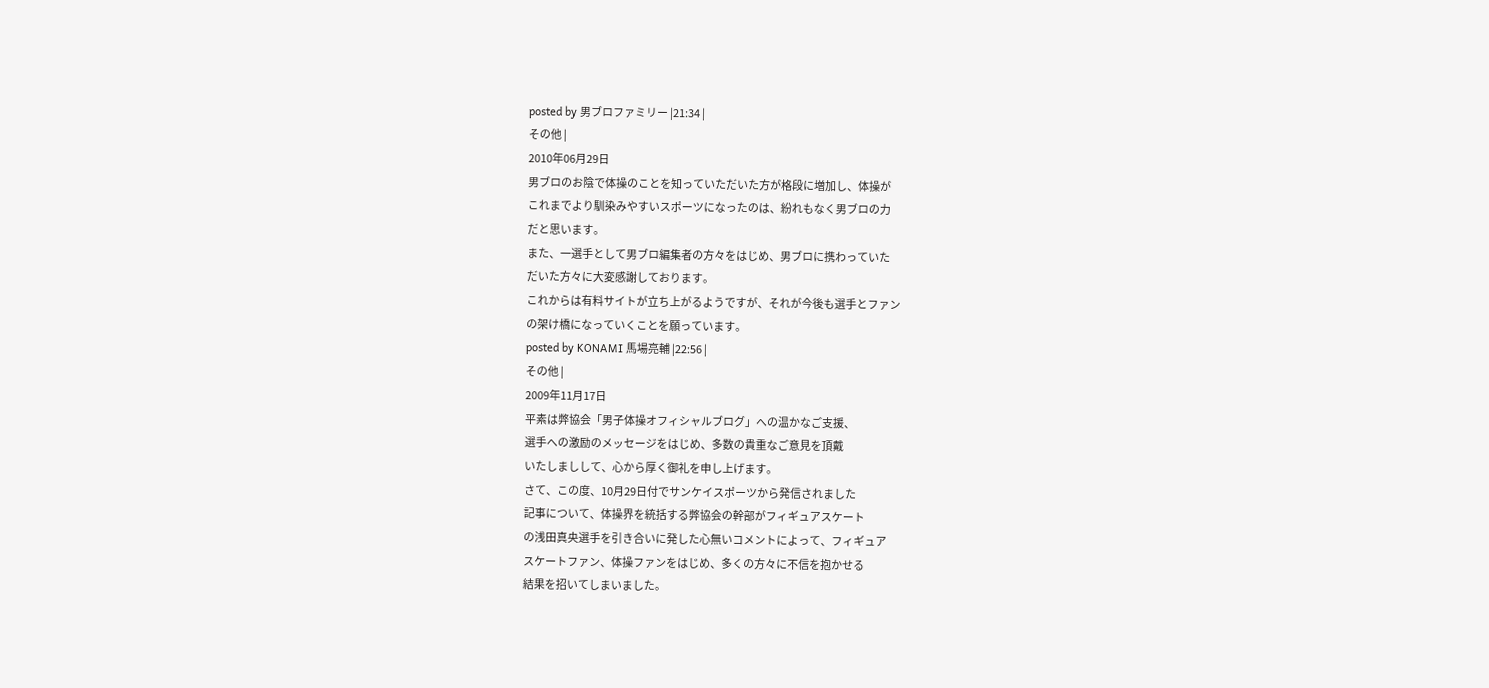posted by 男ブロファミリー |21:34 |
その他 |
2010年06月29日
男ブロのお陰で体操のことを知っていただいた方が格段に増加し、体操が
これまでより馴染みやすいスポーツになったのは、紛れもなく男ブロの力
だと思います。
また、一選手として男ブロ編集者の方々をはじめ、男ブロに携わっていた
だいた方々に大変感謝しております。
これからは有料サイトが立ち上がるようですが、それが今後も選手とファン
の架け橋になっていくことを願っています。
posted by KONAMI 馬場亮輔 |22:56 |
その他 |
2009年11月17日
平素は弊協会「男子体操オフィシャルブログ」への温かなご支援、
選手への激励のメッセージをはじめ、多数の貴重なご意見を頂戴
いたしましして、心から厚く御礼を申し上げます。
さて、この度、10月29日付でサンケイスポーツから発信されました
記事について、体操界を統括する弊協会の幹部がフィギュアスケート
の浅田真央選手を引き合いに発した心無いコメントによって、フィギュア
スケートファン、体操ファンをはじめ、多くの方々に不信を抱かせる
結果を招いてしまいました。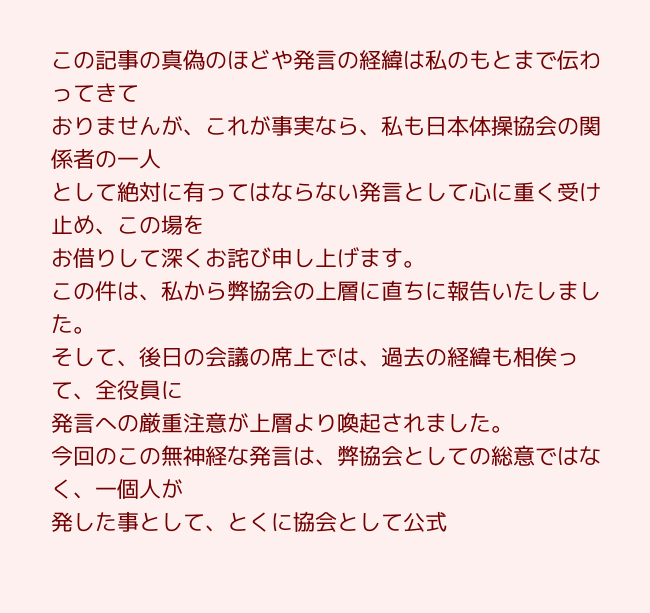この記事の真偽のほどや発言の経緯は私のもとまで伝わってきて
おりませんが、これが事実なら、私も日本体操協会の関係者の一人
として絶対に有ってはならない発言として心に重く受け止め、この場を
お借りして深くお詫び申し上げます。
この件は、私から弊協会の上層に直ちに報告いたしました。
そして、後日の会議の席上では、過去の経緯も相俟って、全役員に
発言への厳重注意が上層より喚起されました。
今回のこの無神経な発言は、弊協会としての総意ではなく、一個人が
発した事として、とくに協会として公式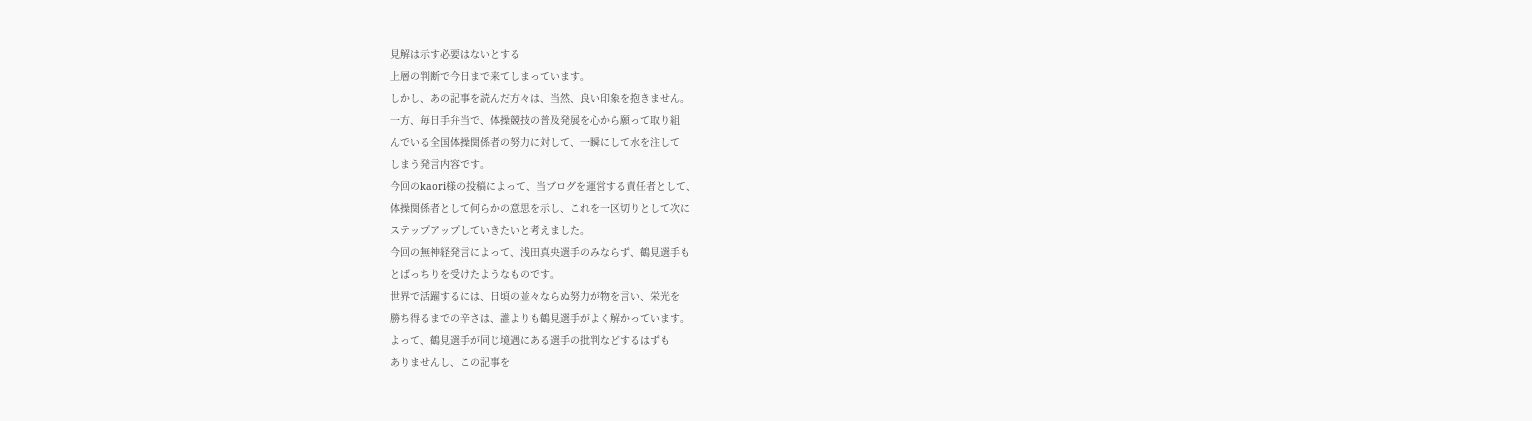見解は示す必要はないとする
上層の判断で今日まで来てしまっています。
しかし、あの記事を読んだ方々は、当然、良い印象を抱きません。
一方、毎日手弁当で、体操競技の普及発展を心から願って取り組
んでいる全国体操関係者の努力に対して、一瞬にして水を注して
しまう発言内容です。
今回のkaori様の投稿によって、当ブログを運営する責任者として、
体操関係者として何らかの意思を示し、これを一区切りとして次に
ステップアップしていきたいと考えました。
今回の無神経発言によって、浅田真央選手のみならず、鶴見選手も
とばっちりを受けたようなものです。
世界で活躍するには、日頃の並々ならぬ努力が物を言い、栄光を
勝ち得るまでの辛さは、誰よりも鶴見選手がよく解かっています。
よって、鶴見選手が同じ境遇にある選手の批判などするはずも
ありませんし、この記事を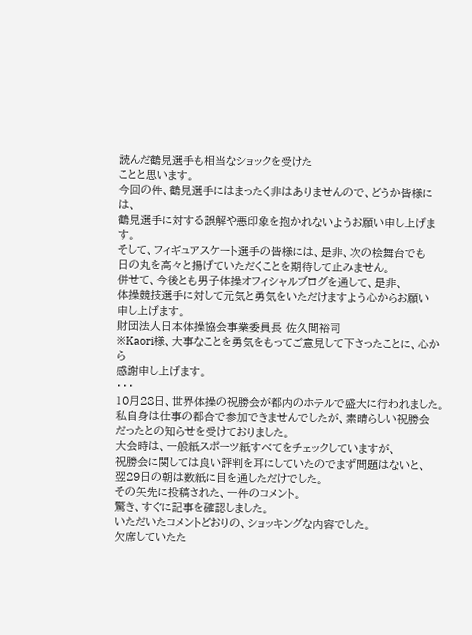読んだ鶴見選手も相当なショックを受けた
ことと思います。
今回の件、鶴見選手にはまったく非はありませんので、どうか皆様には、
鶴見選手に対する誤解や悪印象を抱かれないようお願い申し上げます。
そして、フィギュアスケート選手の皆様には、是非、次の桧舞台でも
日の丸を高々と揚げていただくことを期待して止みません。
併せて、今後とも男子体操オフィシャルブログを通して、是非、
体操競技選手に対して元気と勇気をいただけますよう心からお願い
申し上げます。
財団法人日本体操協会事業委員長 佐久間裕司
※Kaori様、大事なことを勇気をもってご意見して下さったことに、心から
感謝申し上げます。
・・・
10月28日、世界体操の祝勝会が都内のホテルで盛大に行われました。
私自身は仕事の都合で参加できませんでしたが、素晴らしい祝勝会
だったとの知らせを受けておりました。
大会時は、一般紙スポーツ紙すべてをチェックしていますが、
祝勝会に関しては良い評判を耳にしていたのでまず問題はないと、
翌29日の朝は数紙に目を通しただけでした。
その矢先に投稿された、一件のコメント。
驚き、すぐに記事を確認しました。
いただいたコメントどおりの、ショッキングな内容でした。
欠席していたた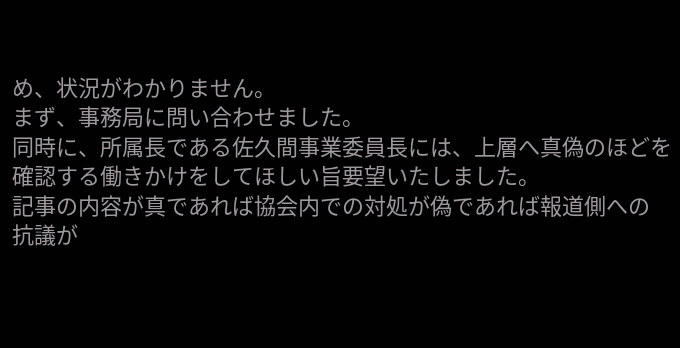め、状況がわかりません。
まず、事務局に問い合わせました。
同時に、所属長である佐久間事業委員長には、上層へ真偽のほどを
確認する働きかけをしてほしい旨要望いたしました。
記事の内容が真であれば協会内での対処が偽であれば報道側への
抗議が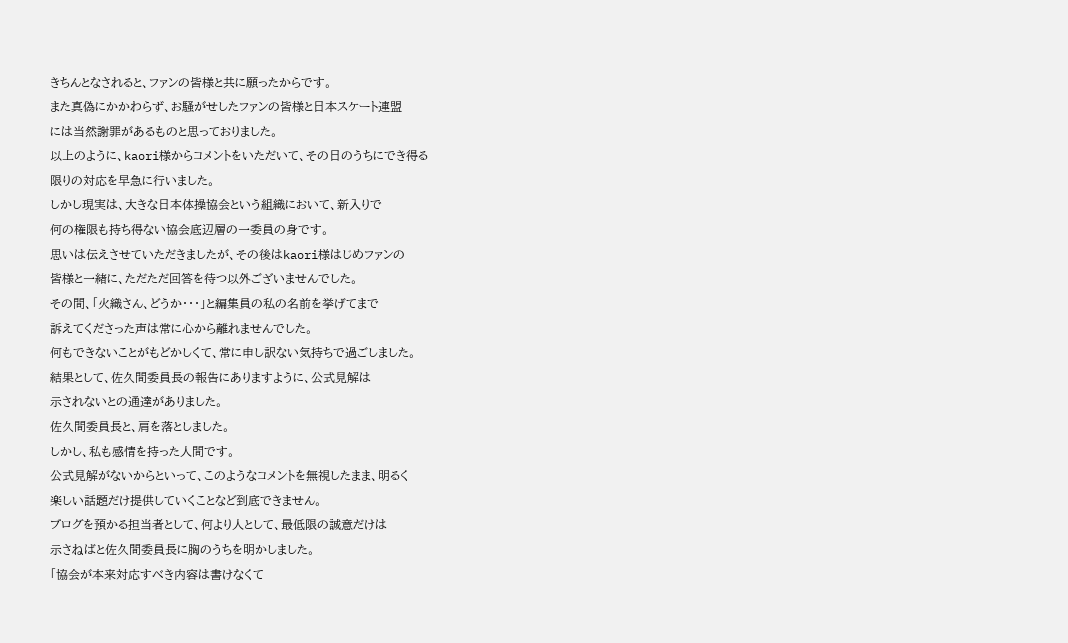きちんとなされると、ファンの皆様と共に願ったからです。
また真偽にかかわらず、お騒がせしたファンの皆様と日本スケート連盟
には当然謝罪があるものと思っておりました。
以上のように、kaori様からコメントをいただいて、その日のうちにでき得る
限りの対応を早急に行いました。
しかし現実は、大きな日本体操協会という組織において、新入りで
何の権限も持ち得ない協会底辺層の一委員の身です。
思いは伝えさせていただきましたが、その後はkaori様はじめファンの
皆様と一緒に、ただただ回答を待つ以外ございませんでした。
その間、「火織さん、どうか・・・」と編集員の私の名前を挙げてまで
訴えてくださった声は常に心から離れませんでした。
何もできないことがもどかしくて、常に申し訳ない気持ちで過ごしました。
結果として、佐久間委員長の報告にありますように、公式見解は
示されないとの通達がありました。
佐久間委員長と、肩を落としました。
しかし、私も感情を持った人間です。
公式見解がないからといって、このようなコメントを無視したまま、明るく
楽しい話題だけ提供していくことなど到底できません。
ブログを預かる担当者として、何より人として、最低限の誠意だけは
示さねばと佐久間委員長に胸のうちを明かしました。
「協会が本来対応すべき内容は書けなくて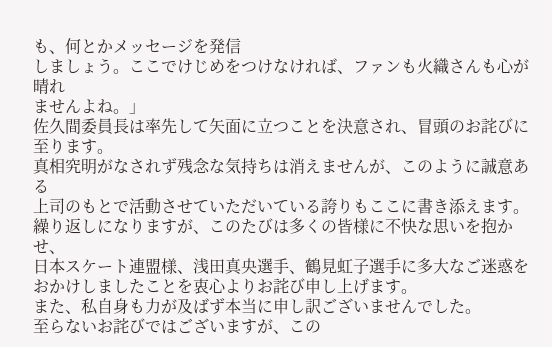も、何とかメッセージを発信
しましょう。ここでけじめをつけなければ、ファンも火織さんも心が晴れ
ませんよね。」
佐久間委員長は率先して矢面に立つことを決意され、冒頭のお詫びに
至ります。
真相究明がなされず残念な気持ちは消えませんが、このように誠意ある
上司のもとで活動させていただいている誇りもここに書き添えます。
繰り返しになりますが、このたびは多くの皆様に不快な思いを抱かせ、
日本スケート連盟様、浅田真央選手、鶴見虹子選手に多大なご迷惑を
おかけしましたことを衷心よりお詫び申し上げます。
また、私自身も力が及ばず本当に申し訳ございませんでした。
至らないお詫びではございますが、この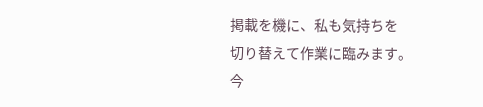掲載を機に、私も気持ちを
切り替えて作業に臨みます。
今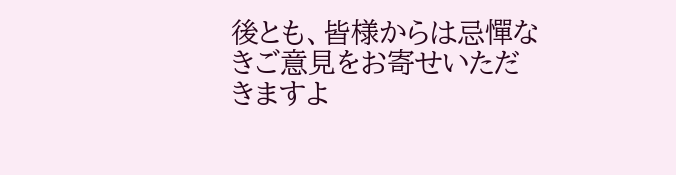後とも、皆様からは忌憚なきご意見をお寄せいただきますよ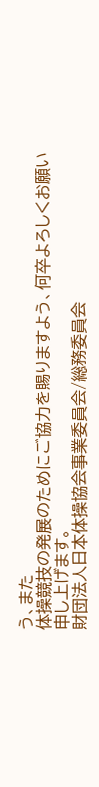う、また
体操競技の発展のためにご協力を賜りますよう、何卒よろしくお願い
申し上げます。
財団法人日本体操協会事業委員会/総務委員会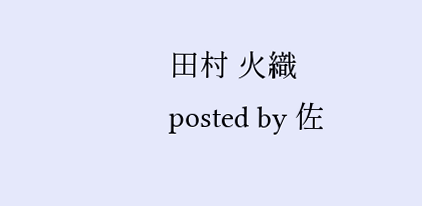田村 火織
posted by 佐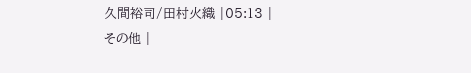久間裕司/田村火織 |05:13 |
その他 |